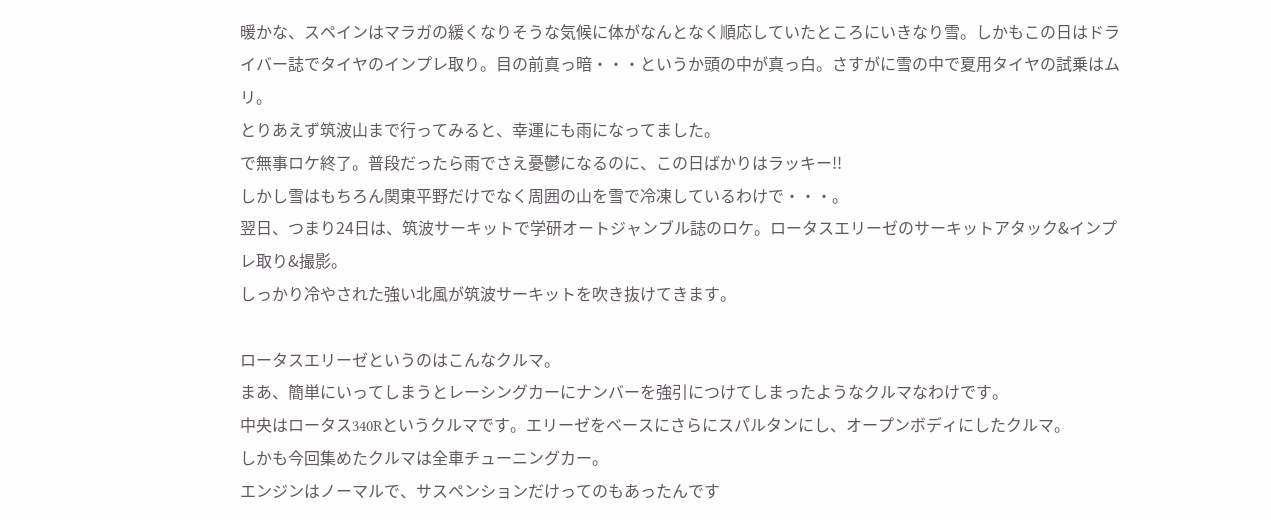暖かな、スペインはマラガの緩くなりそうな気候に体がなんとなく順応していたところにいきなり雪。しかもこの日はドライバー誌でタイヤのインプレ取り。目の前真っ暗・・・というか頭の中が真っ白。さすがに雪の中で夏用タイヤの試乗はムリ。
とりあえず筑波山まで行ってみると、幸運にも雨になってました。
で無事ロケ終了。普段だったら雨でさえ憂鬱になるのに、この日ばかりはラッキー!!
しかし雪はもちろん関東平野だけでなく周囲の山を雪で冷凍しているわけで・・・。
翌日、つまり24日は、筑波サーキットで学研オートジャンブル誌のロケ。ロータスエリーゼのサーキットアタック&インプレ取り&撮影。
しっかり冷やされた強い北風が筑波サーキットを吹き抜けてきます。

ロータスエリーゼというのはこんなクルマ。
まあ、簡単にいってしまうとレーシングカーにナンバーを強引につけてしまったようなクルマなわけです。
中央はロータス340Rというクルマです。エリーゼをベースにさらにスパルタンにし、オープンボディにしたクルマ。
しかも今回集めたクルマは全車チューニングカー。
エンジンはノーマルで、サスペンションだけってのもあったんです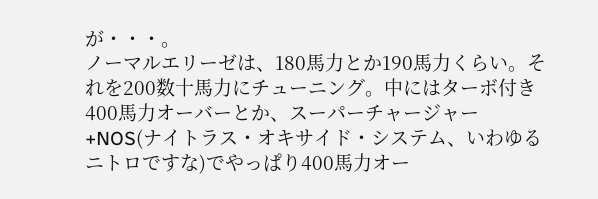が・・・。
ノーマルエリーゼは、180馬力とか190馬力くらい。それを200数十馬力にチューニング。中にはターボ付き400馬力オーバーとか、スーパーチャージャー+NOS(ナイトラス・オキサイド・システム、いわゆるニトロですな)でやっぱり400馬力オー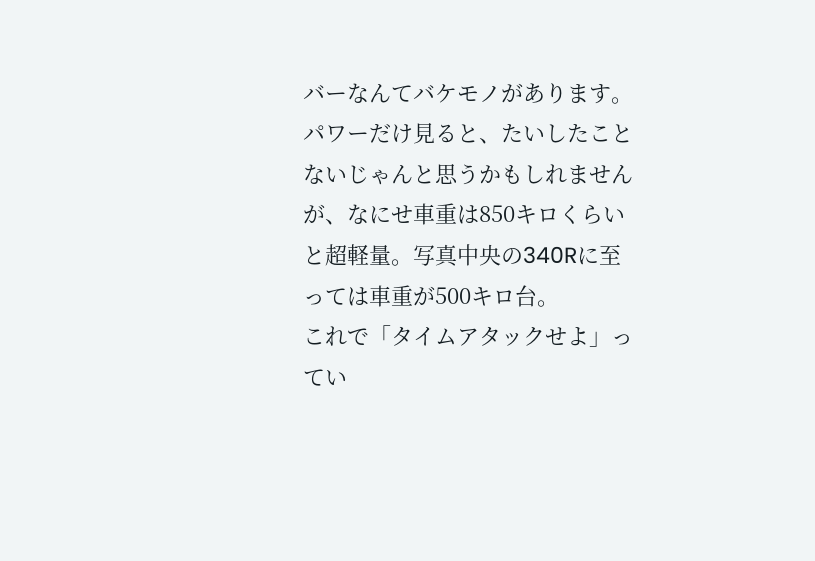バーなんてバケモノがあります。
パワーだけ見ると、たいしたことないじゃんと思うかもしれませんが、なにせ車重は850キロくらいと超軽量。写真中央の340Rに至っては車重が500キロ台。
これで「タイムアタックせよ」ってい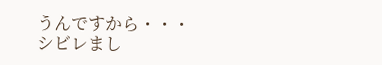うんですから・・・
シビレまし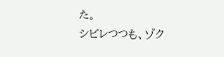た。
シビレつつも、ゾク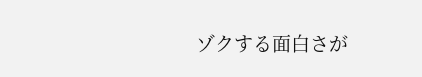ゾクする面白さが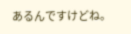あるんですけどね。